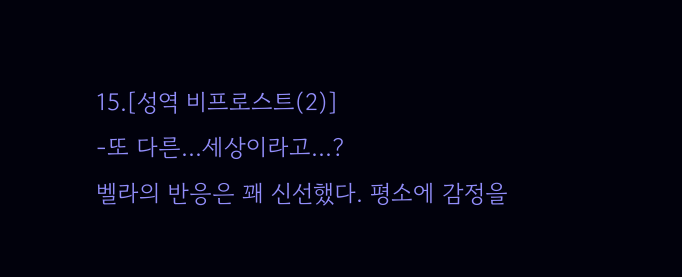15.[성역 비프로스트(2)]
-또 다른...세상이라고...?
벨라의 반응은 꽤 신선했다. 평소에 감정을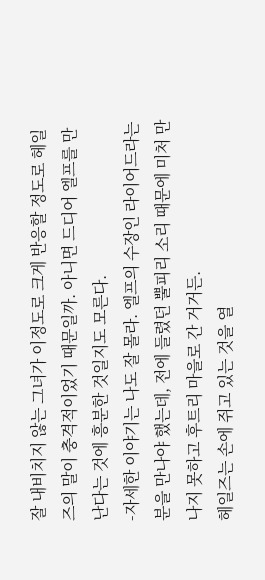잘 내비치지 않는 그녀가 이정도로 크게 반응할 정도로 헤일즈의 말이 충격적이었기 때문일까. 아니면 드디어 엘프를 만난다는 것에 흥분한 것일지도 모른다.
-자세한 이야기는 나도 잘 몰라. 엘프의 수장인 라이어드라는 분을 만나야 했는데, 전에 들렸던 뿔피리 소리 때문에 미처 만나지 못하고 후트리 마을로 간 거거든.
헤일즈는 손에 쥐고 있는 것을 열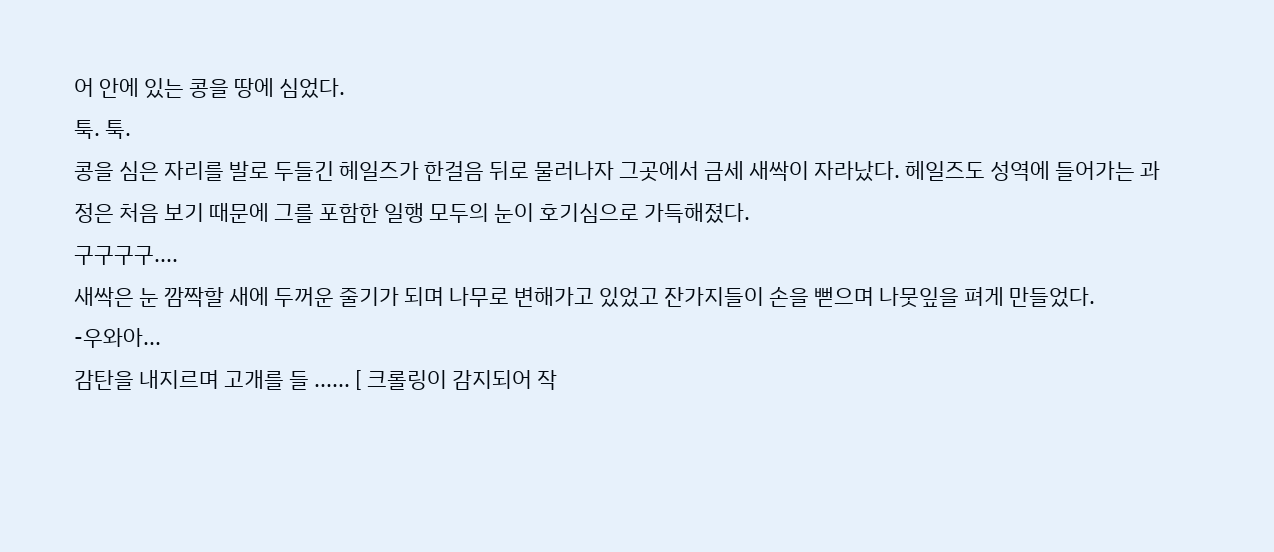어 안에 있는 콩을 땅에 심었다.
툭. 툭.
콩을 심은 자리를 발로 두들긴 헤일즈가 한걸음 뒤로 물러나자 그곳에서 금세 새싹이 자라났다. 헤일즈도 성역에 들어가는 과정은 처음 보기 때문에 그를 포함한 일행 모두의 눈이 호기심으로 가득해졌다.
구구구구....
새싹은 눈 깜짝할 새에 두꺼운 줄기가 되며 나무로 변해가고 있었고 잔가지들이 손을 뻗으며 나뭇잎을 펴게 만들었다.
-우와아...
감탄을 내지르며 고개를 들 ...... [ 크롤링이 감지되어 작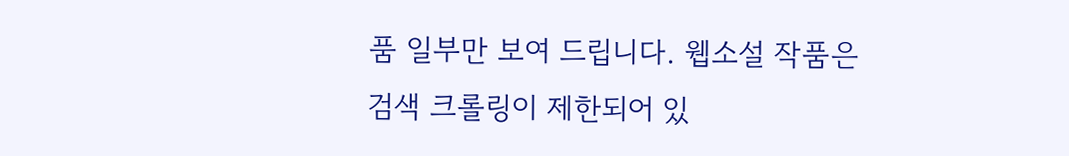품 일부만 보여 드립니다. 웹소설 작품은 검색 크롤링이 제한되어 있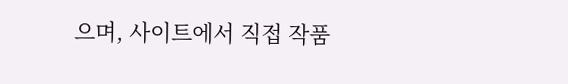으며, 사이트에서 직접 작품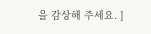을 감상해 주세요. ]